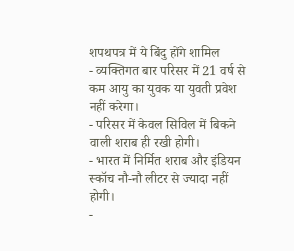शपथपत्र में ये बिंदु होंगे शामिल
- व्यक्तिगत बार परिसर में 21 वर्ष से कम आयु का युवक या युवती प्रवेश नहीं करेगा।
- परिसर में केवल सिविल में बिकने वाली शराब ही रखी होगी।
- भारत में निर्मित शराब और इंडियन स्कॉच नौ-नौ लीटर से ज्यादा नहीं होगी।
-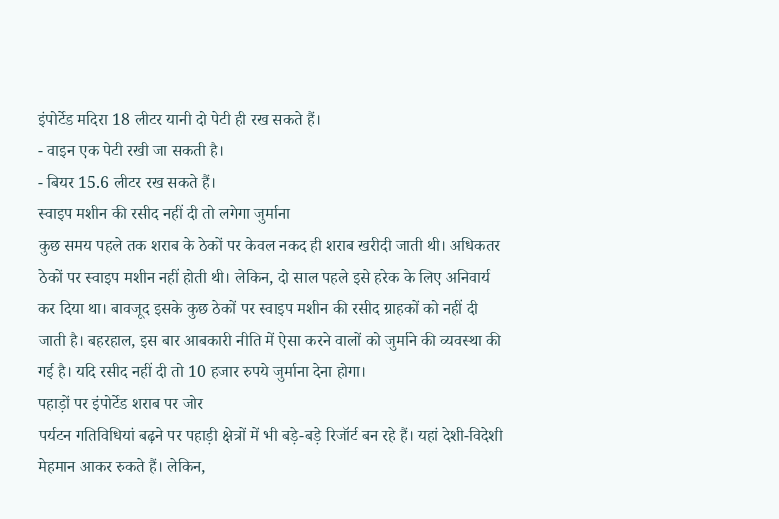इंपोर्टेड मदिरा 18 लीटर यानी दो पेटी ही रख सकते हैं।
- वाइन एक पेटी रखी जा सकती है।
- बियर 15.6 लीटर रख सकते हैं।
स्वाइप मशीन की रसीद नहीं दी तो लगेगा जुर्माना
कुछ समय पहले तक शराब के ठेकों पर केवल नकद ही शराब खरीदी जाती थी। अधिकतर ठेकों पर स्वाइप मशीन नहीं होती थी। लेकिन, दो साल पहले इसे हरेक के लिए अनिवार्य कर दिया था। बावजूद इसके कुछ ठेकों पर स्वाइप मशीन की रसीद ग्राहकों को नहीं दी जाती है। बहरहाल, इस बार आबकारी नीति में ऐसा करने वालों को जुर्माने की व्यवस्था की गई है। यदि रसीद नहीं दी तो 10 हजार रुपये जुर्माना देना होगा।
पहाड़ों पर इंपोर्टेड शराब पर जोर
पर्यटन गतिविधियां बढ़ने पर पहाड़ी क्षेत्रों में भी बड़े-बड़े रिजॉर्ट बन रहे हैं। यहां देशी-विदेशी मेहमान आकर रुकते हैं। लेकिन,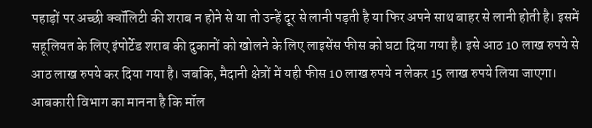पहाड़ों पर अच्छी क्वॉलिटी की शराब न होने से या तो उन्हें दूर से लानी पड़ती है या फिर अपने साथ बाहर से लानी होती है। इसमें सहूलियत के लिए इंपोर्टेड शराब की दुकानों को खोलने के लिए लाइसेंस फीस को घटा दिया गया है। इसे आठ 10 लाख रुपये से आठ लाख रुपये कर दिया गया है। जबकि, मैदानी क्षेत्रों में यही फीस 10 लाख रुपये न लेकर 15 लाख रुपये लिया जाएगा। आबकारी विभाग का मानना है कि मॉल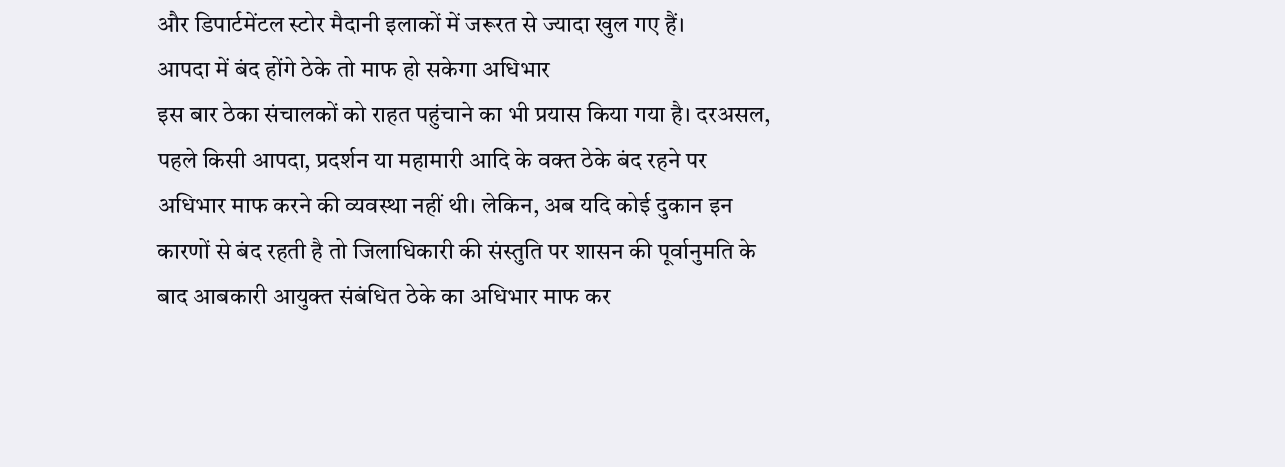और डिपार्टमेंटल स्टोर मैदानी इलाकों में जरूरत से ज्यादा खुल गए हैं।
आपदा में बंद होंगे ठेके तो माफ हो सकेगा अधिभार
इस बार ठेका संचालकों को राहत पहुंचाने का भी प्रयास किया गया है। दरअसल, पहले किसी आपदा, प्रदर्शन या महामारी आदि के वक्त ठेके बंद रहने पर अधिभार माफ करने की व्यवस्था नहीं थी। लेकिन, अब यदि कोई दुकान इन कारणों से बंद रहती है तो जिलाधिकारी की संस्तुति पर शासन की पूर्वानुमति के बाद आबकारी आयुक्त संबंधित ठेके का अधिभार माफ कर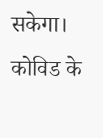सकेगा। कोविड के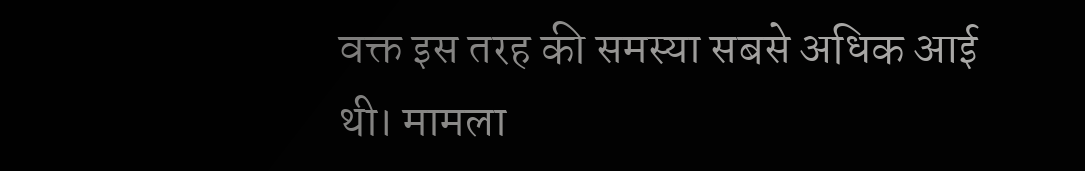वक्त इस तरह की समस्या सबसे अधिक आई थी। मामला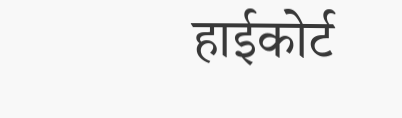हाईकोर्ट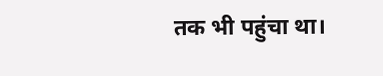तक भी पहुंचा था।